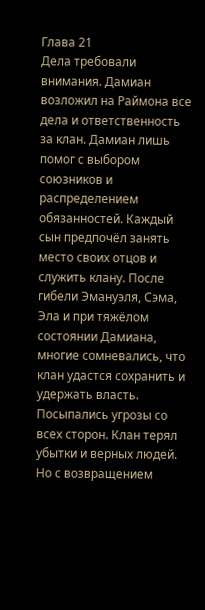Глава 21
Дела требовали внимания. Дамиан возложил на Раймона все дела и ответственность за клан. Дамиан лишь помог с выбором союзников и распределением обязанностей. Каждый сын предпочёл занять место своих отцов и служить клану. После гибели Эмануэля, Сэма, Эла и при тяжёлом состоянии Дамиана, многие сомневались, что клан удастся сохранить и удержать власть. Посыпались угрозы со всех сторон. Клан терял убытки и верных людей. Но с возвращением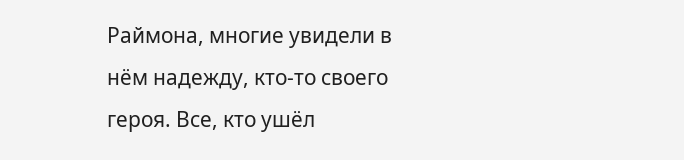Раймона, многие увидели в нём надежду, кто-то своего героя. Все, кто ушёл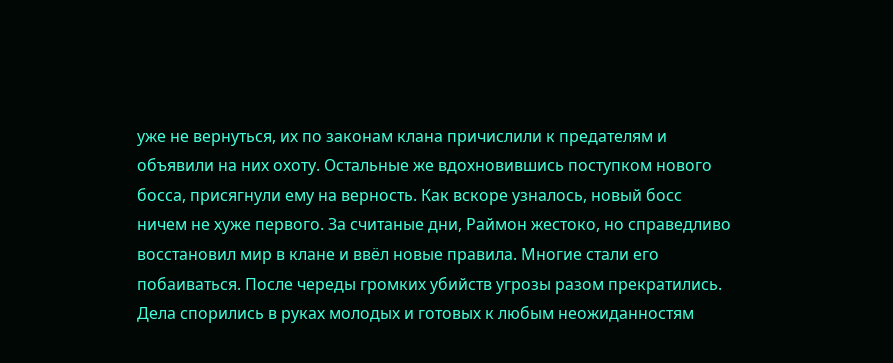уже не вернуться, их по законам клана причислили к предателям и объявили на них охоту. Остальные же вдохновившись поступком нового босса, присягнули ему на верность. Как вскоре узналось, новый босс ничем не хуже первого. За считаные дни, Раймон жестоко, но справедливо восстановил мир в клане и ввёл новые правила. Многие стали его побаиваться. После череды громких убийств угрозы разом прекратились. Дела спорились в руках молодых и готовых к любым неожиданностям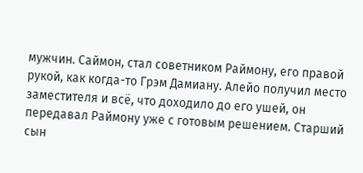мужчин. Саймон, стал советником Раймону, его правой рукой, как когда-то Грэм Дамиану. Алейо получил место заместителя и всё, что доходило до его ушей, он передавал Раймону уже с готовым решением. Старший сын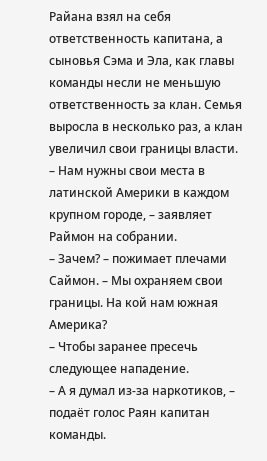Райана взял на себя ответственность капитана, а сыновья Сэма и Эла, как главы команды несли не меньшую ответственность за клан. Семья выросла в несколько раз, а клан увеличил свои границы власти.
– Нам нужны свои места в латинской Америки в каждом крупном городе, – заявляет Раймон на собрании.
– Зачем? – пожимает плечами Саймон. – Мы охраняем свои границы. На кой нам южная Америка?
– Чтобы заранее пресечь следующее нападение.
– А я думал из-за наркотиков, – подаёт голос Раян капитан команды.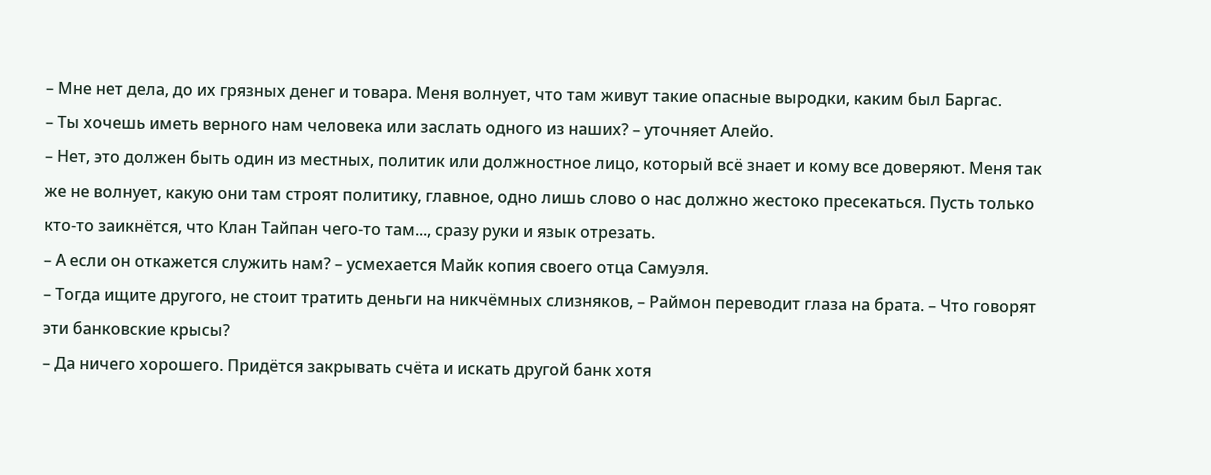– Мне нет дела, до их грязных денег и товара. Меня волнует, что там живут такие опасные выродки, каким был Баргас.
– Ты хочешь иметь верного нам человека или заслать одного из наших? – уточняет Алейо.
– Нет, это должен быть один из местных, политик или должностное лицо, который всё знает и кому все доверяют. Меня так же не волнует, какую они там строят политику, главное, одно лишь слово о нас должно жестоко пресекаться. Пусть только кто-то заикнётся, что Клан Тайпан чего-то там..., сразу руки и язык отрезать.
– А если он откажется служить нам? – усмехается Майк копия своего отца Самуэля.
– Тогда ищите другого, не стоит тратить деньги на никчёмных слизняков, – Раймон переводит глаза на брата. – Что говорят эти банковские крысы?
– Да ничего хорошего. Придётся закрывать счёта и искать другой банк хотя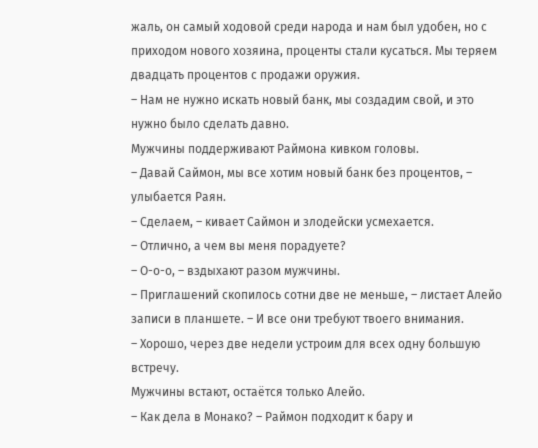жаль, он самый ходовой среди народа и нам был удобен, но с приходом нового хозяина, проценты стали кусаться. Мы теряем двадцать процентов с продажи оружия.
– Нам не нужно искать новый банк, мы создадим свой, и это нужно было сделать давно.
Мужчины поддерживают Раймона кивком головы.
– Давай Саймон, мы все хотим новый банк без процентов, – улыбается Раян.
– Сделаем, – кивает Саймон и злодейски усмехается.
– Отлично, а чем вы меня порадуете?
– О-о-о, – вздыхают разом мужчины.
– Приглашений скопилось сотни две не меньше, – листает Алейо записи в планшете. – И все они требуют твоего внимания.
– Хорошо, через две недели устроим для всех одну большую встречу.
Мужчины встают, остаётся только Алейо.
– Как дела в Монако? – Раймон подходит к бару и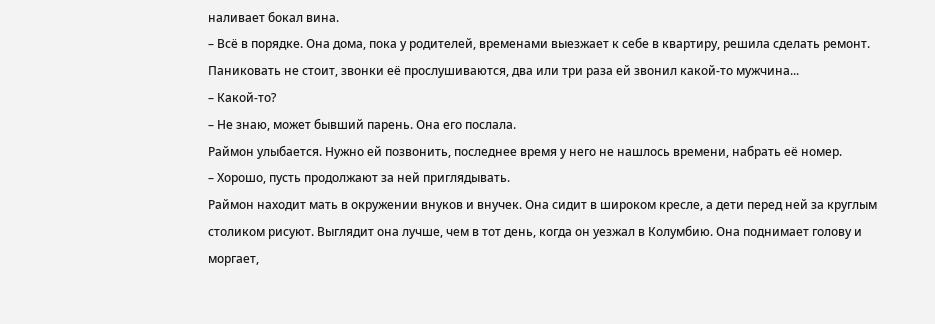наливает бокал вина.
– Всё в порядке. Она дома, пока у родителей, временами выезжает к себе в квартиру, решила сделать ремонт. Паниковать не стоит, звонки её прослушиваются, два или три раза ей звонил какой-то мужчина...
– Какой-то?
– Не знаю, может бывший парень. Она его послала.
Раймон улыбается. Нужно ей позвонить, последнее время у него не нашлось времени, набрать её номер.
– Хорошо, пусть продолжают за ней приглядывать.
Раймон находит мать в окружении внуков и внучек. Она сидит в широком кресле, а дети перед ней за круглым столиком рисуют. Выглядит она лучше, чем в тот день, когда он уезжал в Колумбию. Она поднимает голову и моргает,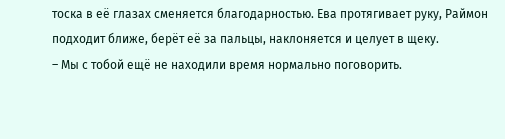тоска в её глазах сменяется благодарностью. Ева протягивает руку, Раймон подходит ближе, берёт её за пальцы, наклоняется и целует в щеку.
– Мы с тобой ещё не находили время нормально поговорить.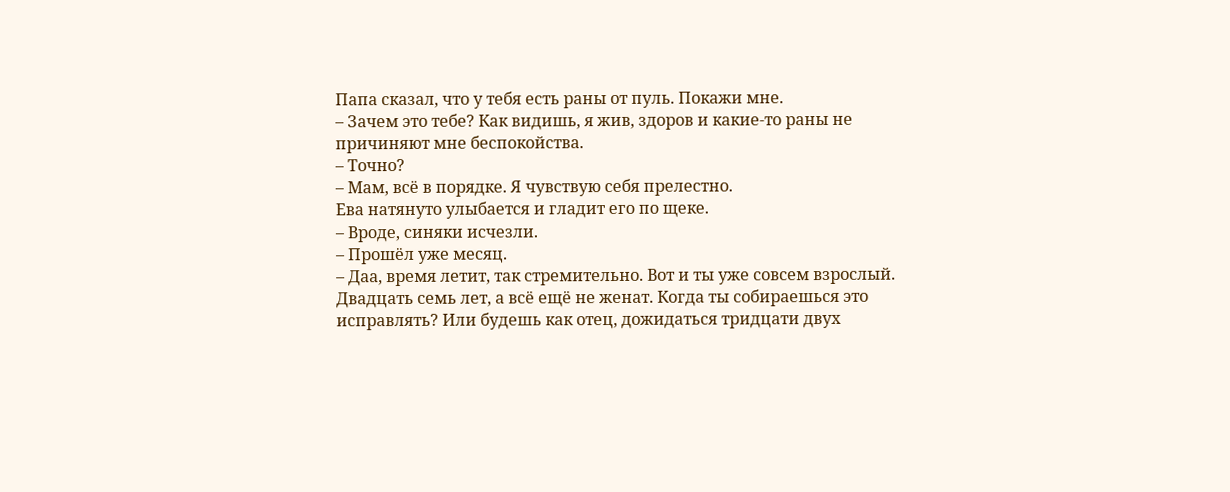Папа сказал, что у тебя есть раны от пуль. Покажи мне.
– Зачем это тебе? Как видишь, я жив, здоров и какие-то раны не причиняют мне беспокойства.
– Точно?
– Мам, всё в порядке. Я чувствую себя прелестно.
Ева натянуто улыбается и гладит его по щеке.
– Вроде, синяки исчезли.
– Прошёл уже месяц.
– Даа, время летит, так стремительно. Вот и ты уже совсем взрослый. Двадцать семь лет, а всё ещё не женат. Когда ты собираешься это исправлять? Или будешь как отец, дожидаться тридцати двух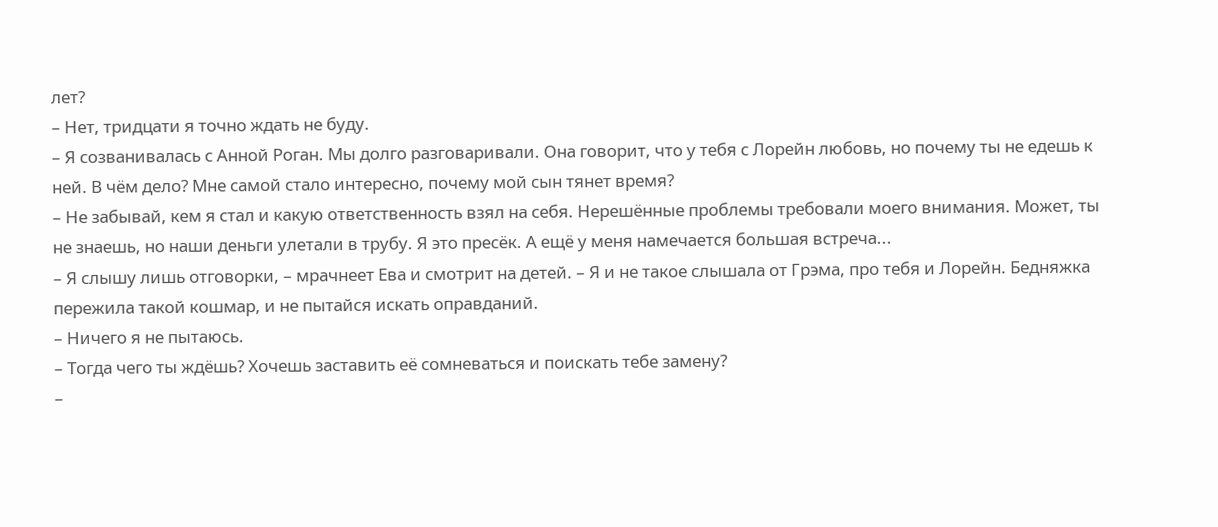лет?
– Нет, тридцати я точно ждать не буду.
– Я созванивалась с Анной Роган. Мы долго разговаривали. Она говорит, что у тебя с Лорейн любовь, но почему ты не едешь к ней. В чём дело? Мне самой стало интересно, почему мой сын тянет время?
– Не забывай, кем я стал и какую ответственность взял на себя. Нерешённые проблемы требовали моего внимания. Может, ты не знаешь, но наши деньги улетали в трубу. Я это пресёк. А ещё у меня намечается большая встреча...
– Я слышу лишь отговорки, – мрачнеет Ева и смотрит на детей. – Я и не такое слышала от Грэма, про тебя и Лорейн. Бедняжка пережила такой кошмар, и не пытайся искать оправданий.
– Ничего я не пытаюсь.
– Тогда чего ты ждёшь? Хочешь заставить её сомневаться и поискать тебе замену?
–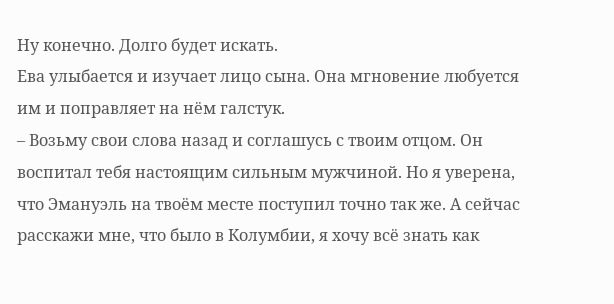Ну конечно. Долго будет искать.
Ева улыбается и изучает лицо сына. Она мгновение любуется им и поправляет на нём галстук.
– Возьму свои слова назад и соглашусь с твоим отцом. Он воспитал тебя настоящим сильным мужчиной. Но я уверена, что Эмануэль на твоём месте поступил точно так же. А сейчас расскажи мне, что было в Колумбии, я хочу всё знать как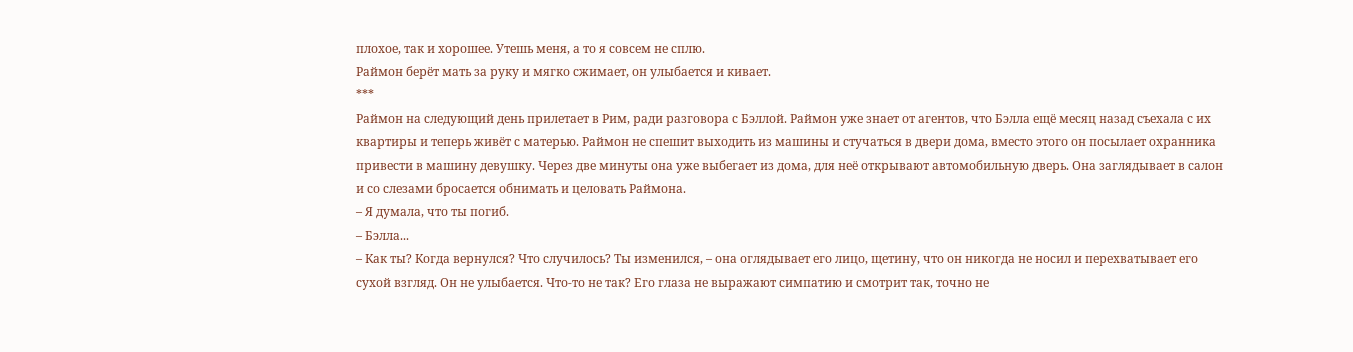плохое, так и хорошее. Утешь меня, а то я совсем не сплю.
Раймон берёт мать за руку и мягко сжимает, он улыбается и кивает.
***
Раймон на следующий день прилетает в Рим, ради разговора с Бэллой. Раймон уже знает от агентов, что Бэлла ещё месяц назад съехала с их квартиры и теперь живёт с матерью. Раймон не спешит выходить из машины и стучаться в двери дома, вместо этого он посылает охранника привести в машину девушку. Через две минуты она уже выбегает из дома, для неё открывают автомобильную дверь. Она заглядывает в салон и со слезами бросается обнимать и целовать Раймона.
– Я думала, что ты погиб.
– Бэлла...
– Как ты? Когда вернулся? Что случилось? Ты изменился, – она оглядывает его лицо, щетину, что он никогда не носил и перехватывает его сухой взгляд. Он не улыбается. Что-то не так? Его глаза не выражают симпатию и смотрит так, точно не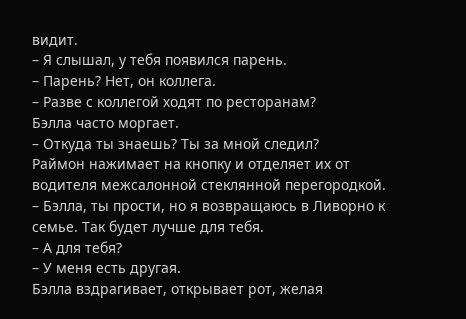видит.
– Я слышал, у тебя появился парень.
– Парень? Нет, он коллега.
– Разве с коллегой ходят по ресторанам?
Бэлла часто моргает.
– Откуда ты знаешь? Ты за мной следил?
Раймон нажимает на кнопку и отделяет их от водителя межсалонной стеклянной перегородкой.
– Бэлла, ты прости, но я возвращаюсь в Ливорно к семье. Так будет лучше для тебя.
– А для тебя?
– У меня есть другая.
Бэлла вздрагивает, открывает рот, желая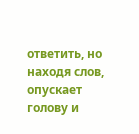ответить, но находя слов, опускает голову и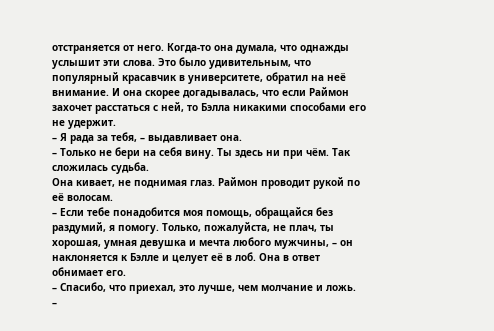отстраняется от него. Когда-то она думала, что однажды услышит эти слова. Это было удивительным, что популярный красавчик в университете, обратил на неё внимание. И она скорее догадывалась, что если Раймон захочет расстаться с ней, то Бэлла никакими способами его не удержит.
– Я рада за тебя, – выдавливает она.
– Только не бери на себя вину. Ты здесь ни при чём. Так сложилась судьба.
Она кивает, не поднимая глаз. Раймон проводит рукой по её волосам.
– Если тебе понадобится моя помощь, обращайся без раздумий, я помогу. Только, пожалуйста, не плач, ты хорошая, умная девушка и мечта любого мужчины, – он наклоняется к Бэлле и целует её в лоб. Она в ответ обнимает его.
– Спасибо, что приехал, это лучше, чем молчание и ложь.
–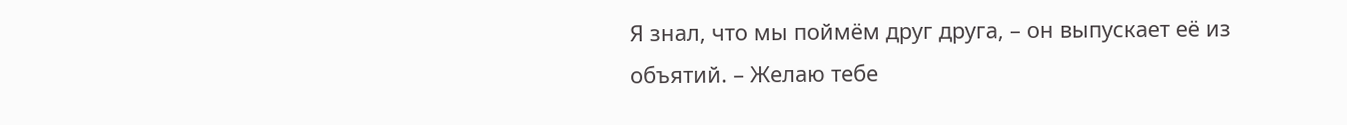Я знал, что мы поймём друг друга, – он выпускает её из объятий. – Желаю тебе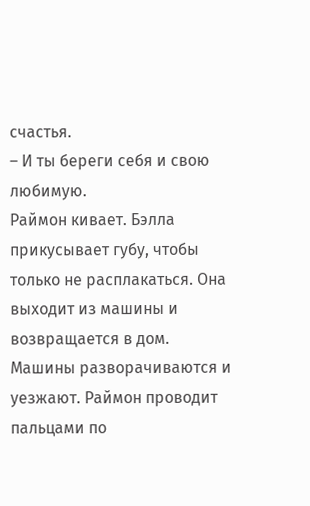счастья.
– И ты береги себя и свою любимую.
Раймон кивает. Бэлла прикусывает губу, чтобы только не расплакаться. Она выходит из машины и возвращается в дом. Машины разворачиваются и уезжают. Раймон проводит пальцами по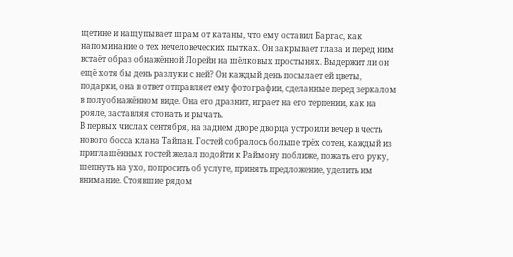щетине и нащупывает шрам от катаны, что ему оставил Баргас, как напоминание о тех нечеловеческих пытках. Он закрывает глаза и перед ним встаёт образ обнажённой Лорейн на шёлковых простынях. Выдержит ли он ещё хотя бы день разлуки с ней? Он каждый день посылает ей цветы, подарки, она в ответ отправляет ему фотографии, сделанные перед зеркалом в полуобнажённом виде. Она его дразнит, играет на его терпении, как на рояле, заставляя стонать и рычать.
В первых числах сентября, на заднем дворе дворца устроили вечер в честь нового босса клана Тайпан. Гостей собралось больше трёх сотен, каждый из приглашённых гостей желал подойти к Раймону поближе, пожать его руку, шепнуть на ухо, попросить об услуге, принять предложение, уделить им внимание. Стоявшие рядом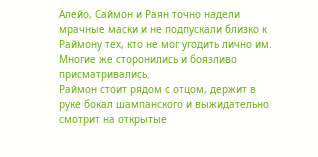Алейо, Саймон и Раян точно надели мрачные маски и не подпускали близко к Раймону тех, кто не мог угодить лично им. Многие же сторонились и боязливо присматривались.
Раймон стоит рядом с отцом, держит в руке бокал шампанского и выжидательно смотрит на открытые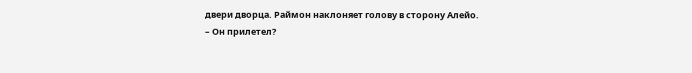двери дворца. Раймон наклоняет голову в сторону Алейо.
– Он прилетел?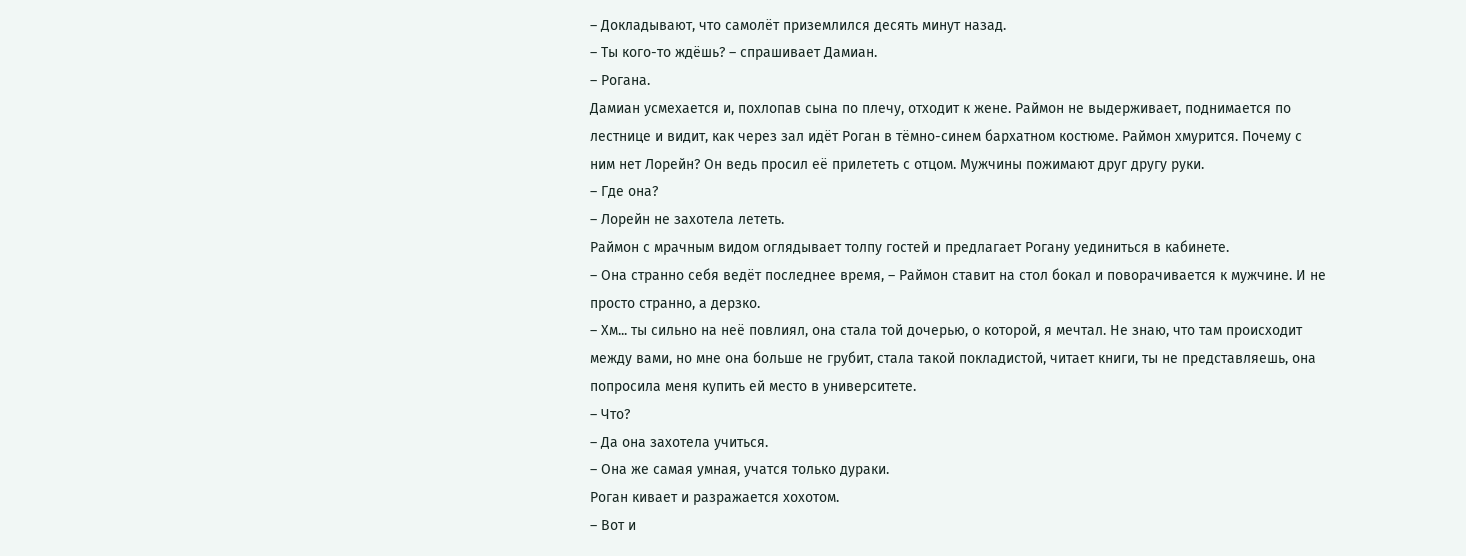– Докладывают, что самолёт приземлился десять минут назад.
– Ты кого-то ждёшь? – спрашивает Дамиан.
– Рогана.
Дамиан усмехается и, похлопав сына по плечу, отходит к жене. Раймон не выдерживает, поднимается по лестнице и видит, как через зал идёт Роган в тёмно-синем бархатном костюме. Раймон хмурится. Почему с ним нет Лорейн? Он ведь просил её прилететь с отцом. Мужчины пожимают друг другу руки.
– Где она?
– Лорейн не захотела лететь.
Раймон с мрачным видом оглядывает толпу гостей и предлагает Рогану уединиться в кабинете.
– Она странно себя ведёт последнее время, – Раймон ставит на стол бокал и поворачивается к мужчине. И не просто странно, а дерзко.
– Хм... ты сильно на неё повлиял, она стала той дочерью, о которой, я мечтал. Не знаю, что там происходит между вами, но мне она больше не грубит, стала такой покладистой, читает книги, ты не представляешь, она попросила меня купить ей место в университете.
– Что?
– Да она захотела учиться.
– Она же самая умная, учатся только дураки.
Роган кивает и разражается хохотом.
– Вот и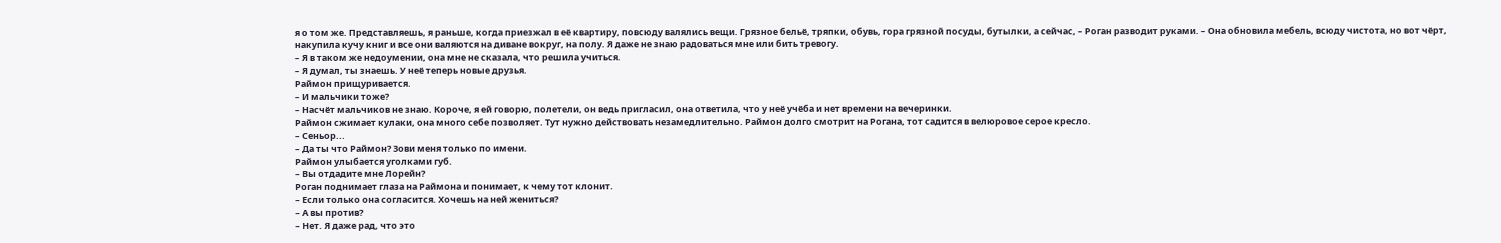я о том же. Представляешь, я раньше, когда приезжал в её квартиру, повсюду валялись вещи. Грязное бельё, тряпки, обувь, гора грязной посуды, бутылки, а сейчас, – Роган разводит руками. – Она обновила мебель, всюду чистота, но вот чёрт, накупила кучу книг и все они валяются на диване вокруг, на полу. Я даже не знаю радоваться мне или бить тревогу.
– Я в таком же недоумении, она мне не сказала, что решила учиться.
– Я думал, ты знаешь. У неё теперь новые друзья.
Раймон прищуривается.
– И мальчики тоже?
– Насчёт мальчиков не знаю. Короче, я ей говорю, полетели, он ведь пригласил, она ответила, что у неё учёба и нет времени на вечеринки.
Раймон сжимает кулаки, она много себе позволяет. Тут нужно действовать незамедлительно. Раймон долго смотрит на Рогана, тот садится в велюровое серое кресло.
– Сеньор...
– Да ты что Раймон? Зови меня только по имени.
Раймон улыбается уголками губ.
– Вы отдадите мне Лорейн?
Роган поднимает глаза на Раймона и понимает, к чему тот клонит.
– Если только она согласится. Хочешь на ней жениться?
– А вы против?
– Нет. Я даже рад, что это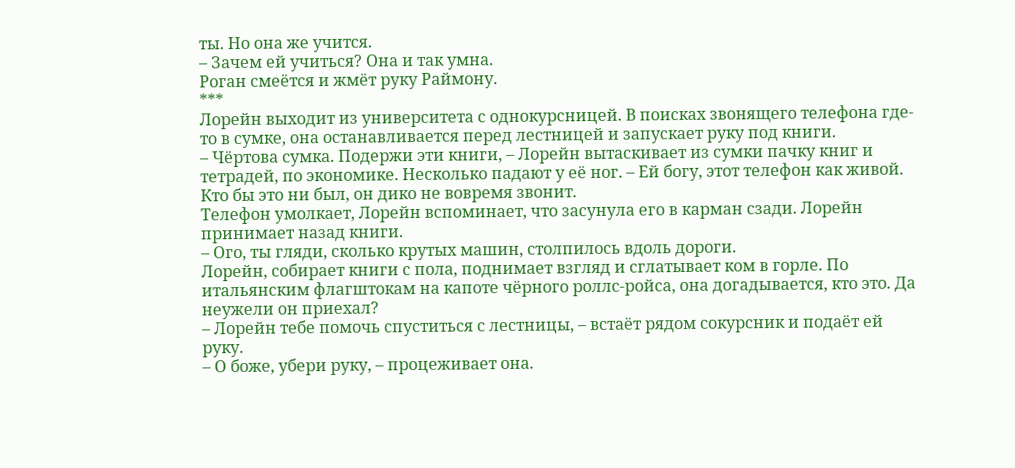ты. Но она же учится.
– Зачем ей учиться? Она и так умна.
Роган смеётся и жмёт руку Раймону.
***
Лорейн выходит из университета с однокурсницей. В поисках звонящего телефона где-то в сумке, она останавливается перед лестницей и запускает руку под книги.
– Чёртова сумка. Подержи эти книги, – Лорейн вытаскивает из сумки пачку книг и тетрадей, по экономике. Несколько падают у её ног. – Ей богу, этот телефон как живой. Кто бы это ни был, он дико не вовремя звонит.
Телефон умолкает, Лорейн вспоминает, что засунула его в карман сзади. Лорейн принимает назад книги.
– Ого, ты гляди, сколько крутых машин, столпилось вдоль дороги.
Лорейн, собирает книги с пола, поднимает взгляд и сглатывает ком в горле. По итальянским флагштокам на капоте чёрного роллс-ройса, она догадывается, кто это. Да неужели он приехал?
– Лорейн тебе помочь спуститься с лестницы, – встаёт рядом сокурсник и подаёт ей руку.
– О боже, убери руку, – процеживает она.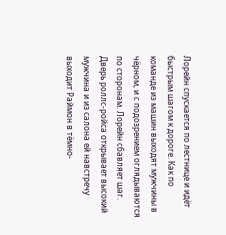Лорейн спускается по лестнице и идёт быстрым шагом к дороге. Как по команде из машин выходят мужчины в чёрном, и с подозрением оглядываются по сторонам. Лорейн сбавляет шаг. Дверь роллс-ройса открывает высокий мужчина и из салона ей навстречу выходит Раймон в тёмно-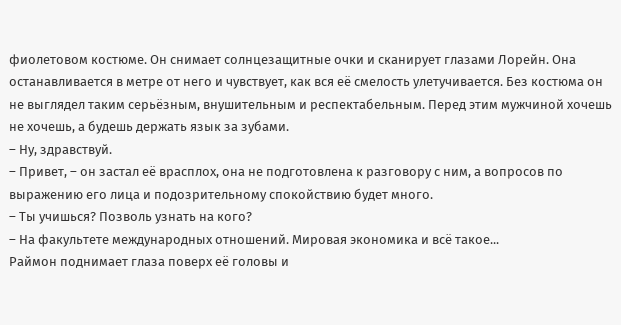фиолетовом костюме. Он снимает солнцезащитные очки и сканирует глазами Лорейн. Она останавливается в метре от него и чувствует, как вся её смелость улетучивается. Без костюма он не выглядел таким серьёзным, внушительным и респектабельным. Перед этим мужчиной хочешь не хочешь, а будешь держать язык за зубами.
– Ну, здравствуй.
– Привет, – он застал её врасплох, она не подготовлена к разговору с ним, а вопросов по выражению его лица и подозрительному спокойствию будет много.
– Ты учишься? Позволь узнать на кого?
– На факультете международных отношений. Мировая экономика и всё такое...
Раймон поднимает глаза поверх её головы и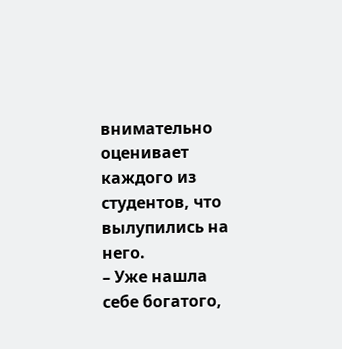внимательно оценивает каждого из студентов, что вылупились на него.
– Уже нашла себе богатого,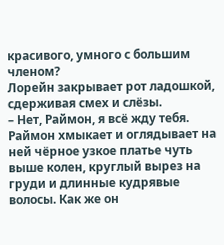красивого, умного с большим членом?
Лорейн закрывает рот ладошкой, сдерживая смех и слёзы.
– Нет, Раймон, я всё жду тебя.
Раймон хмыкает и оглядывает на ней чёрное узкое платье чуть выше колен, круглый вырез на груди и длинные кудрявые волосы. Как же он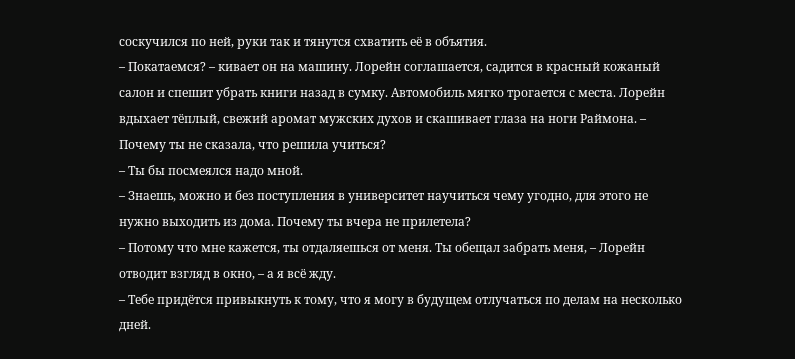соскучился по ней, руки так и тянутся схватить её в объятия.
– Покатаемся? – кивает он на машину. Лорейн соглашается, садится в красный кожаный салон и спешит убрать книги назад в сумку. Автомобиль мягко трогается с места. Лорейн вдыхает тёплый, свежий аромат мужских духов и скашивает глаза на ноги Раймона. – Почему ты не сказала, что решила учиться?
– Ты бы посмеялся надо мной.
– Знаешь, можно и без поступления в университет научиться чему угодно, для этого не нужно выходить из дома. Почему ты вчера не прилетела?
– Потому что мне кажется, ты отдаляешься от меня. Ты обещал забрать меня, – Лорейн отводит взгляд в окно, – а я всё жду.
– Тебе придётся привыкнуть к тому, что я могу в будущем отлучаться по делам на несколько дней.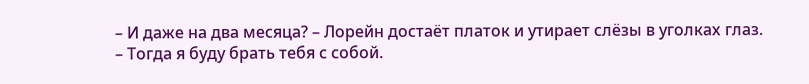– И даже на два месяца? – Лорейн достаёт платок и утирает слёзы в уголках глаз.
– Тогда я буду брать тебя с собой.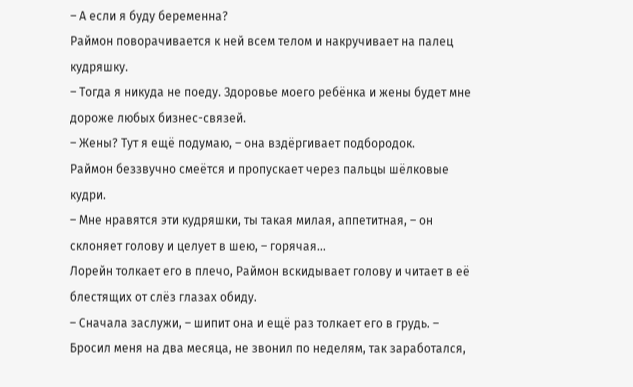– А если я буду беременна?
Раймон поворачивается к ней всем телом и накручивает на палец кудряшку.
– Тогда я никуда не поеду. Здоровье моего ребёнка и жены будет мне дороже любых бизнес-связей.
– Жены? Тут я ещё подумаю, – она вздёргивает подбородок.
Раймон беззвучно смеётся и пропускает через пальцы шёлковые кудри.
– Мне нравятся эти кудряшки, ты такая милая, аппетитная, – он склоняет голову и целует в шею, – горячая...
Лорейн толкает его в плечо, Раймон вскидывает голову и читает в её блестящих от слёз глазах обиду.
– Сначала заслужи, – шипит она и ещё раз толкает его в грудь. – Бросил меня на два месяца, не звонил по неделям, так заработался,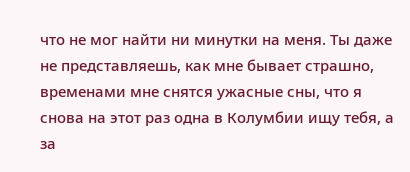что не мог найти ни минутки на меня. Ты даже не представляешь, как мне бывает страшно, временами мне снятся ужасные сны, что я снова на этот раз одна в Колумбии ищу тебя, а за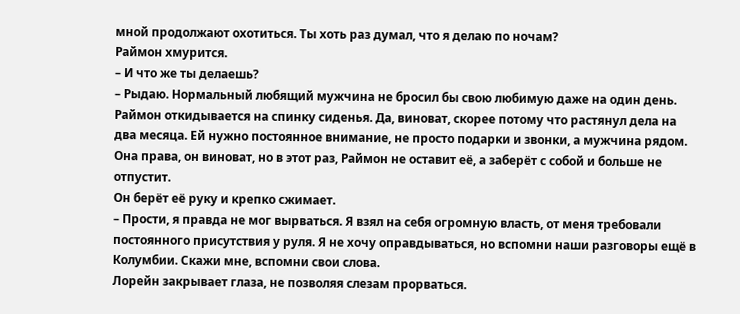мной продолжают охотиться. Ты хоть раз думал, что я делаю по ночам?
Раймон хмурится.
– И что же ты делаешь?
– Рыдаю. Нормальный любящий мужчина не бросил бы свою любимую даже на один день.
Раймон откидывается на спинку сиденья. Да, виноват, скорее потому что растянул дела на два месяца. Ей нужно постоянное внимание, не просто подарки и звонки, а мужчина рядом. Она права, он виноват, но в этот раз, Раймон не оставит её, а заберёт с собой и больше не отпустит.
Он берёт её руку и крепко сжимает.
– Прости, я правда не мог вырваться. Я взял на себя огромную власть, от меня требовали постоянного присутствия у руля. Я не хочу оправдываться, но вспомни наши разговоры ещё в Колумбии. Скажи мне, вспомни свои слова.
Лорейн закрывает глаза, не позволяя слезам прорваться.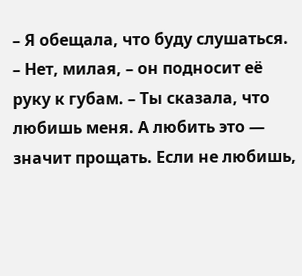– Я обещала, что буду слушаться.
– Нет, милая, – он подносит её руку к губам. – Ты сказала, что любишь меня. А любить это — значит прощать. Если не любишь,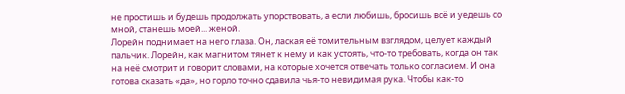не простишь и будешь продолжать упорствовать, а если любишь, бросишь всё и уедешь со мной, станешь моей... женой.
Лорейн поднимает на него глаза. Он, лаская её томительным взглядом, целует каждый пальчик. Лорейн, как магнитом тянет к нему и как устоять, что-то требовать, когда он так на неё смотрит и говорит словами, на которые хочется отвечать только согласием. И она готова сказать «да», но горло точно сдавила чья-то невидимая рука. Чтобы как-то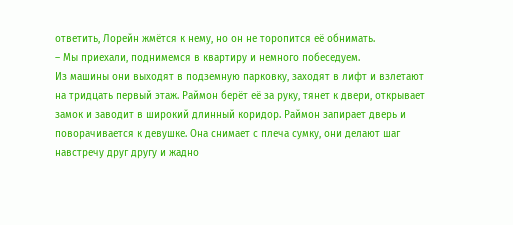ответить, Лорейн жмётся к нему, но он не торопится её обнимать.
– Мы приехали, поднимемся в квартиру и немного побеседуем.
Из машины они выходят в подземную парковку, заходят в лифт и взлетают на тридцать первый этаж. Раймон берёт её за руку, тянет к двери, открывает замок и заводит в широкий длинный коридор. Раймон запирает дверь и поворачивается к девушке. Она снимает с плеча сумку, они делают шаг навстречу друг другу и жадно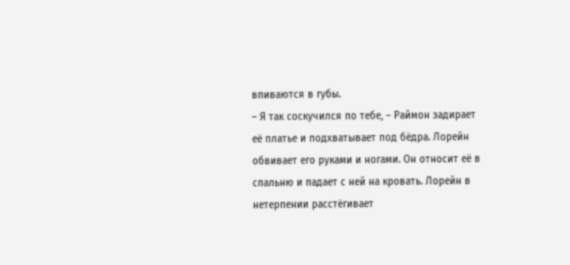впиваются в губы.
– Я так соскучился по тебе, – Раймон задирает её платье и подхватывает под бёдра. Лорейн обвивает его руками и ногами. Он относит её в спальню и падает с ней на кровать. Лорейн в нетерпении расстёгивает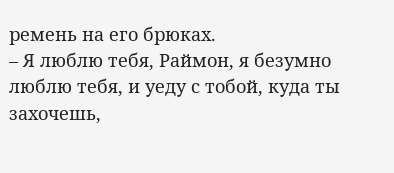ремень на его брюках.
– Я люблю тебя, Раймон, я безумно люблю тебя, и уеду с тобой, куда ты захочешь,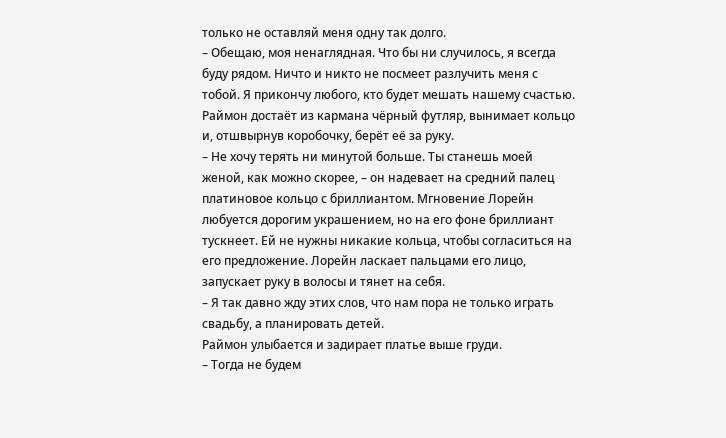только не оставляй меня одну так долго.
– Обещаю, моя ненаглядная. Что бы ни случилось, я всегда буду рядом. Ничто и никто не посмеет разлучить меня с тобой. Я прикончу любого, кто будет мешать нашему счастью.
Раймон достаёт из кармана чёрный футляр, вынимает кольцо и, отшвырнув коробочку, берёт её за руку.
– Не хочу терять ни минутой больше. Ты станешь моей женой, как можно скорее, – он надевает на средний палец платиновое кольцо с бриллиантом. Мгновение Лорейн любуется дорогим украшением, но на его фоне бриллиант тускнеет. Ей не нужны никакие кольца, чтобы согласиться на его предложение. Лорейн ласкает пальцами его лицо, запускает руку в волосы и тянет на себя.
– Я так давно жду этих слов, что нам пора не только играть свадьбу, а планировать детей.
Раймон улыбается и задирает платье выше груди.
– Тогда не будем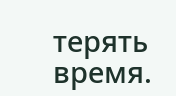терять время.